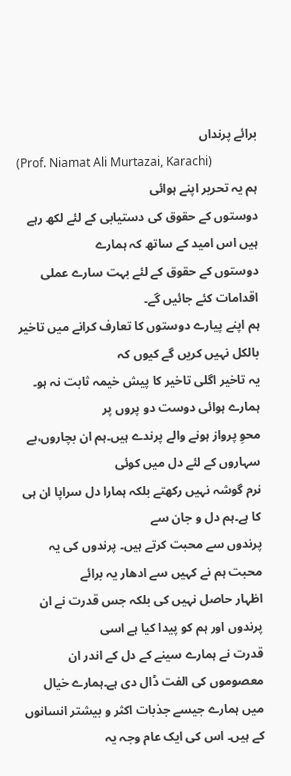برائے پرنداں
(Prof. Niamat Ali Murtazai, Karachi)
ہم یہ تحریر اپنے ہوائی
دوستوں کے حقوق کی دستیابی کے لئے لکھ رہے ہیں اس امید کے ساتھ کہ ہمارے
دوستوں کے حقوق کے لئے بہت سارے عملی اقدامات کئے جائیں گے۔
ہم اپنے پیارے دوستوں کا تعارف کرانے میں تاخیر بالکل نہیں کریں گے کیوں کہ
یہ تاخیر اگلی تاخیر کا پیش خیمہ ثابت نہ ہو۔ ہمارے ہوائی دوست دو پروں پر
محوِ پرواز ہونے والے پرندے ہیں۔ہم ان بچاروں،بے سہاروں کے لئے دل میں کوئی
نرم گوشہ نہیں رکھتے بلکہ ہمارا دل سراپا ان ہی کا ہے۔ہم دل و جان سے
پرندوں سے محبت کرتے ہیں۔ پرندوں کی یہ محبت ہم نے کہیں سے ادھار یہ برائے
اظہار حاصل نہیں کی بلکہ جس قدرت نے ان پرندوں اور ہم کو پیدا کیا ہے اسی
قدرت نے ہمارے سینے کے دل کے اندر ان معصوموں کی الفت ڈال دی ہے۔ہمارے خیال
میں ہمارے جیسے جذبات اکثر و بیشتر انسانوں کے ہیں۔ اس کی ایک عام وجہ یہ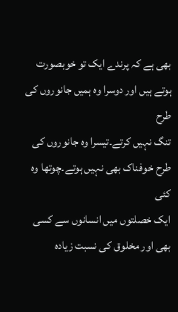بھی ہے کہ پرندے ایک تو خوبصورت ہوتے ہیں اور دوسرا وہ ہمیں جانوروں کی طرح
تنگ نہیں کرتے۔تیسرا وہ جانوروں کی طرح خوفناک بھی نہیں ہوتے۔چوتھا وہ کئی
ایک خصلتوں میں انسانوں سے کسی بھی اور مخلوق کی نسبت زیادہ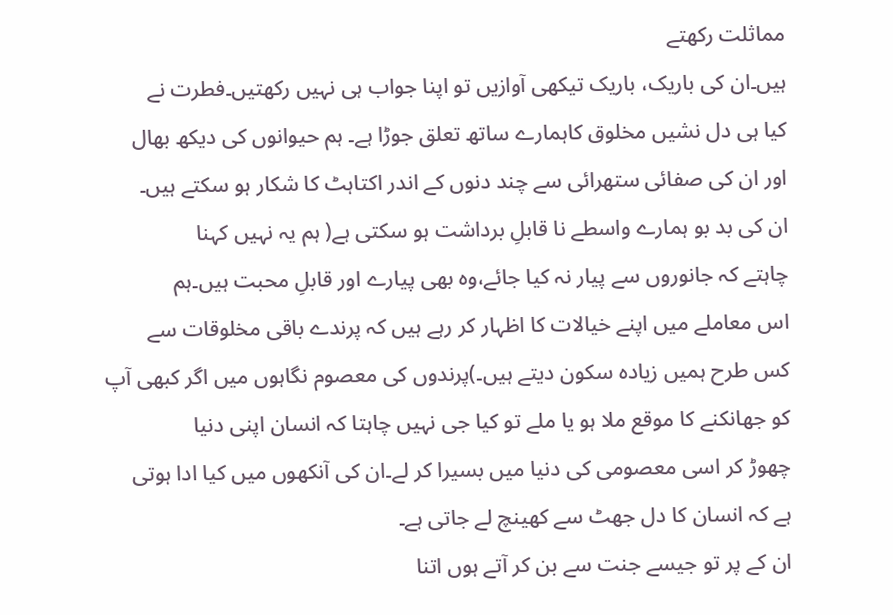مماثلت رکھتے
ہیں۔ان کی باریک، باریک تیکھی آوازیں تو اپنا جواب ہی نہیں رکھتیں۔فطرت نے
کیا ہی دل نشیں مخلوق کاہمارے ساتھ تعلق جوڑا ہے۔ ہم حیوانوں کی دیکھ بھال
اور ان کی صفائی ستھرائی سے چند دنوں کے اندر اکتاہٹ کا شکار ہو سکتے ہیں۔
ان کی بد بو ہمارے واسطے نا قابلِ برداشت ہو سکتی ہے( ہم یہ نہیں کہنا
چاہتے کہ جانوروں سے پیار نہ کیا جائے،وہ بھی پیارے اور قابلِ محبت ہیں۔ہم
اس معاملے میں اپنے خیالات کا اظہار کر رہے ہیں کہ پرندے باقی مخلوقات سے
کس طرح ہمیں زیادہ سکون دیتے ہیں۔)پرندوں کی معصوم نگاہوں میں اگر کبھی آپ
کو جھانکنے کا موقع ملا ہو یا ملے تو کیا جی نہیں چاہتا کہ انسان اپنی دنیا
چھوڑ کر اسی معصومی کی دنیا میں بسیرا کر لے۔ان کی آنکھوں میں کیا ادا ہوتی
ہے کہ انسان کا دل جھٹ سے کھینچ لے جاتی ہے۔
ان کے پر تو جیسے جنت سے بن کر آتے ہوں اتنا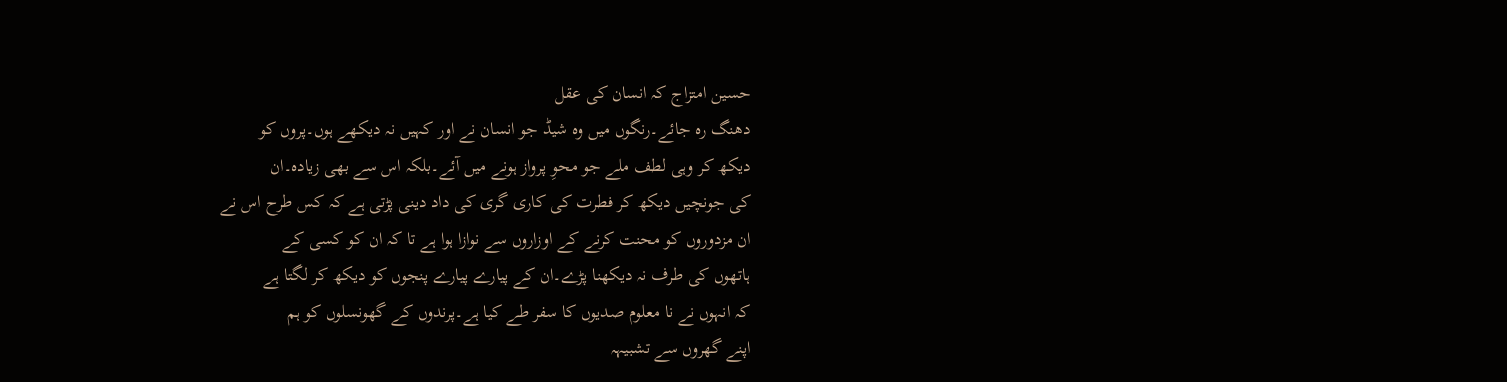حسین امتزاج کہ انسان کی عقل
دھنگ رہ جائے۔رنگوں میں وہ شیڈ جو انسان نے اور کہیں نہ دیکھے ہوں۔پروں کو
دیکھ کر وہی لطف ملے جو محوِ پرواز ہونے میں آئے۔بلکہ اس سے بھی زیادہ۔ان
کی جونچیں دیکھ کر فطرت کی کاری گری کی داد دینی پڑتی ہے کہ کس طرح اس نے
ان مزدوروں کو محنت کرنے کے اوزاروں سے نوازا ہوا ہے تا کہ ان کو کسی کے
ہاتھوں کی طرف نہ دیکھنا پڑے۔ان کے پیارے پیارے پنجوں کو دیکھ کر لگتا ہے
کہ انہوں نے نا معلوم صدیوں کا سفر طے کیا ہے۔پرندوں کے گھونسلوں کو ہم
اپنے گھروں سے تشبیہہ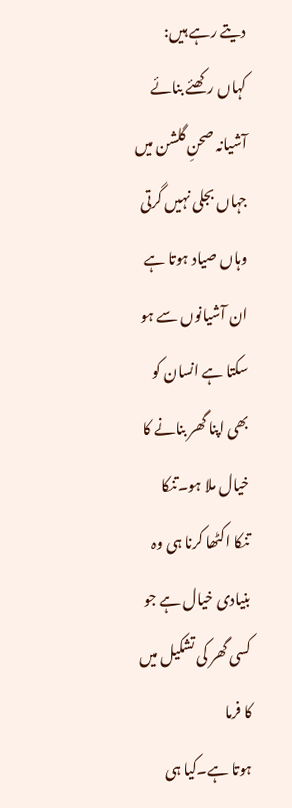دیتے رہے ہیں:
کہاں رکھئے بنائے آشیانہ صحنِ گلشن میں
جہاں بجلی نہیں گرتی وہاں صیاد ہوتا ہے
ان آشیانوں سے ہو سکتا ہے انسان کو بھی اپنا گھر بنانے کا خیال ملا ہو۔تنکا
تنکا اکٹھا کرنا ہی وہ بنیادی خیال ہے جو کسی گھر کی تشکیل میں کا فرما
ہوتا ہے۔کیا ہی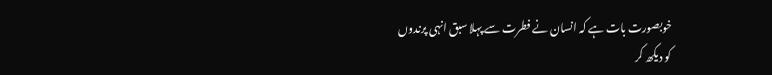خوبصورت بات ہے کہ انسان نے فطرت سے پہلا سبق انہی پرندوں
کو دیکھ کر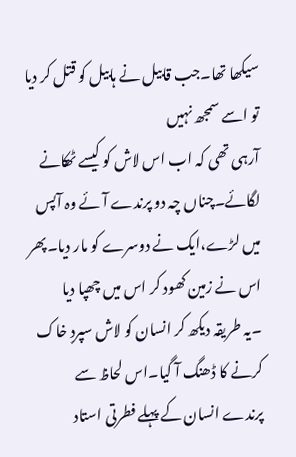سیکھا تھا۔جب قابیل نے ہابیل کو قتل کر دیا تو اسے سمجھ نہیں
آرہی تھی کہ اب اس لاش کو کیسے ٹھکانے لگائے۔چناں چہ دو پرندے آئے وہ آپس
میں لڑے،ایک نے دوسرے کو مار دیا۔پھر اس نے زمین کھود کر اس میں چھپا دیا
۔یہ طریقہ دیکھ کر انسان کو لاش سپردِ خاک کرنے کا ڈھنگ آ گیا۔اس لحاظ سے
پرندے انسان کے پہلے فطرتی استاد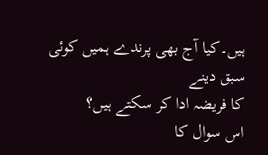ہیں۔کیا آج بھی پرندے ہمیں کوئی سبق دینے
کا فریضہ ادا کر سکتے ہیں؟
اس سوال کا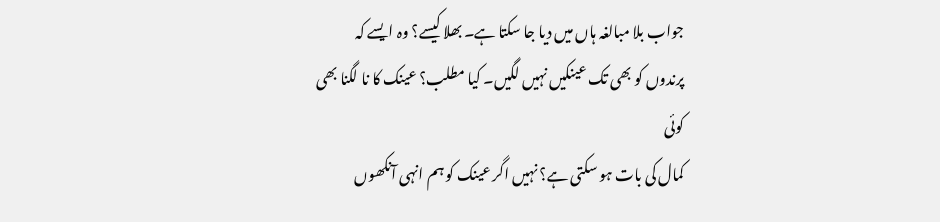جواب بلا مبالغہ ہاں میں دیا جا سکتا ہے۔ بھلا کیسے؟ وہ ایسے کہ
پرندوں کو بھی تک عینکیں نہیں لگیں۔ کیا مطلب؟ عینک کا نا لگنا بھی کوئی
کمال کی بات ہو سکتی ہے؟ نہیں اگر عینک کو ہم انہی آنکھوں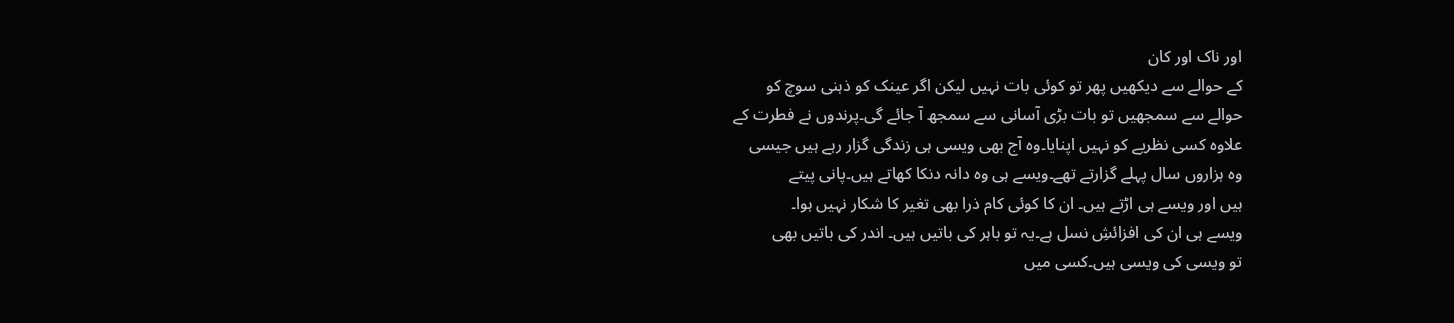اور ناک اور کان
کے حوالے سے دیکھیں پھر تو کوئی بات نہیں لیکن اگر عینک کو ذہنی سوچ کو
حوالے سے سمجھیں تو بات بڑی آسانی سے سمجھ آ جائے گی۔پرندوں نے فطرت کے
علاوہ کسی نظریے کو نہیں اپنایا۔وہ آج بھی ویسی ہی زندگی گزار رہے ہیں جیسی
وہ ہزاروں سال پہلے گزارتے تھے۔ویسے ہی وہ دانہ دنکا کھاتے ہیں۔پانی پیتے
ہیں اور ویسے ہی اڑتے ہیں۔ ان کا کوئی کام ذرا بھی تغیر کا شکار نہیں ہوا۔
ویسے ہی ان کی افزائشِ نسل ہے۔یہ تو باہر کی باتیں ہیں۔ اندر کی باتیں بھی
تو ویسی کی ویسی ہیں۔کسی میں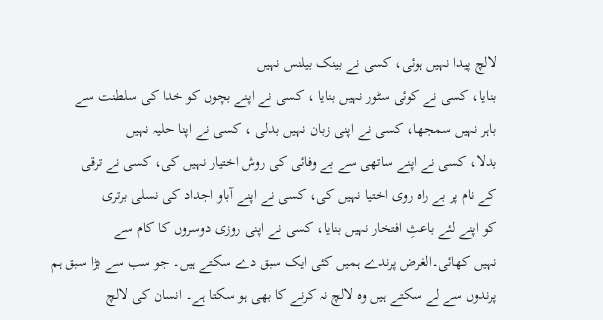لالچ پیدا نہیں ہوئی، کسی نے بینک بیلنس نہیں
بنایا، کسی نے کوئی سٹور نہیں بنایا ، کسی نے اپنے بچوں کو خدا کی سلطنت سے
باہر نہیں سمجھا، کسی نے اپنی زبان نہیں بدلی ، کسی نے اپنا حلیہ نہیں
بدلا، کسی نے اپنے ساتھی سے بے وفائی کی روش اختیار نہیں کی، کسی نے ترقی
کے نام پر بے راہ روی اختیا نہیں کی، کسی نے اپنے آباو اجداد کی نسلی برتری
کو اپنے لئے باعثِ افتخار نہیں بنایا، کسی نے اپنی روزی دوسروں کا کام سے
نہیں کھائی۔الغرض پرندے ہمیں کئی ایک سبق دے سکتے ہیں۔ جو سب سے بڑا سبق ہم
پرندوں سے لے سکتے ہیں وہ لالچ نہ کرنے کا بھی ہو سکتا ہے۔ انسان کی لالچ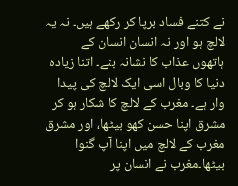نے کتنے فساد برپا کر رکھے ہیں۔ نہ یہ لالچ ہو اور نہ انسان انسان کے
ہاتھوں عذاب کا نشانہ بنے۔ اتنا زیادہ دنیا کا وبال اسی ایک لالچ کی پیدا
وار ہے۔ مغرب کے لالچ کا شکار ہو کر مشرق اپنا حسن کھو بیٹھا، اور مشرق
مغرب کے لالچ میں اپنا آپ گنوا بیٹھا۔مغرب نے انسان پر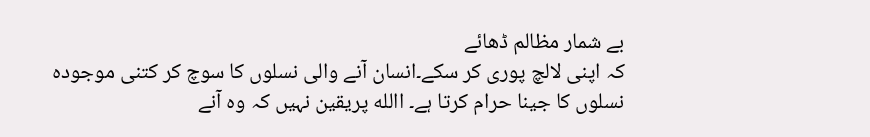بے شمار مظالم ڈھائے
کہ اپنی لالچ پوری کر سکے۔انسان آنے والی نسلوں کا سوچ کر کتنی موجودہ
نسلوں کا جینا حرام کرتا ہے۔ االله پریقین نہیں کہ وہ آنے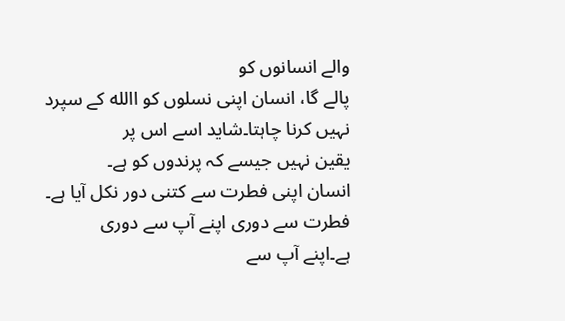والے انسانوں کو
پالے گا، انسان اپنی نسلوں کو االله کے سپرد نہیں کرنا چاہتا۔شاید اسے اس پر
یقین نہیں جیسے کہ پرندوں کو ہے۔
انسان اپنی فطرت سے کتنی دور نکل آیا ہے۔ فطرت سے دوری اپنے آپ سے دوری
ہے۔اپنے آپ سے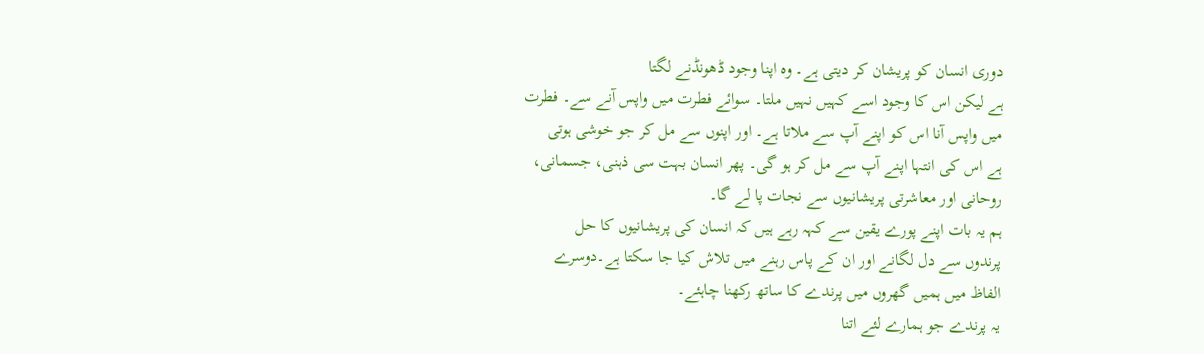دوری انسان کو پریشان کر دیتی ہے۔ وہ اپنا وجود ڈھونڈنے لگتا
ہے لیکن اس کا وجود اسے کہیں نہیں ملتا۔ سوائے فطرت میں واپس آنے سے۔ فطرت
میں واپس آنا اس کو اپنے آپ سے ملاتا ہے۔ اور اپنوں سے مل کر جو خوشی ہوتی
ہے اس کی انتہا اپنے آپ سے مل کر ہو گی۔ پھر انسان بہت سی ذہنی، جسمانی،
روحانی اور معاشرتی پریشانیوں سے نجات پا لے گا۔
ہم یہ بات اپنے پورے یقین سے کہہ رہے ہیں کہ انسان کی پریشانیوں کا حل
پرندوں سے دل لگانے اور ان کے پاس رہنے میں تلاش کیا جا سکتا ہے۔دوسرے
الفاظ میں ہمیں گھروں میں پرندے کا ساتھ رکھنا چاہئے۔
یہ پرندے جو ہمارے لئے اتنا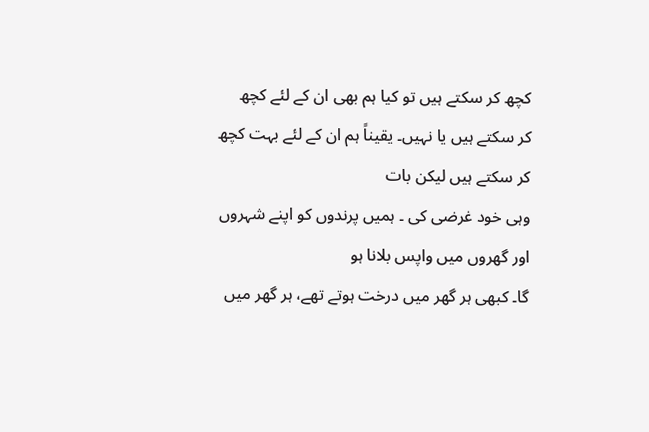کچھ کر سکتے ہیں تو کیا ہم بھی ان کے لئے کچھ
کر سکتے ہیں یا نہیں۔ یقیناً ہم ان کے لئے بہت کچھ کر سکتے ہیں لیکن بات
وہی خود غرضی کی ۔ ہمیں پرندوں کو اپنے شہروں اور گھروں میں واپس بلانا ہو
گا۔ کبھی ہر گھر میں درخت ہوتے تھے، ہر گھر میں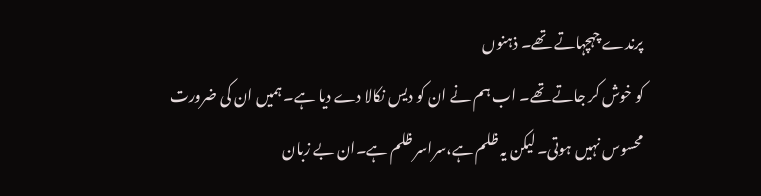پرندے چہچہاتے تھے۔ ذہنوں
کو خوش کر جاتے تھے۔ اب ہم نے ان کو دیس نکالا دے دیا ہے۔ ہمیں ان کی ضرورت
محسوس نہیں ہوتی۔ لیکن یہ ظلم ہے،سراسر ظلم ہے۔ان بے زبان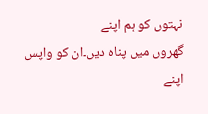نہتوں کو ہم اپنے
گھروں میں پناہ دیں۔ان کو واپس اپنے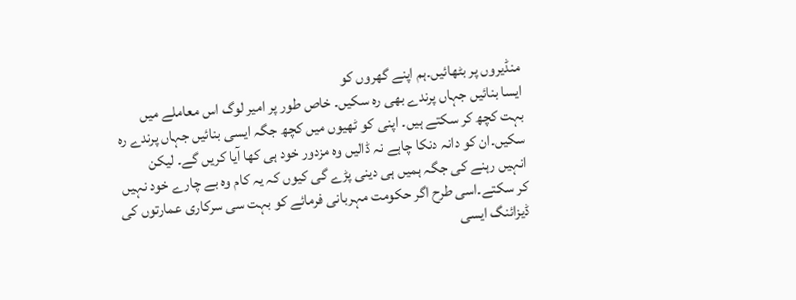منڈیروں پر بٹھائیں۔ہم اپنے گھروں کو
ایسا بنائیں جہاں پرندے بھی رہ سکیں۔ خاص طور پر امیر لوگ اس معاملے میں
بہت کچھ کر سکتے ہیں۔ اپنی کو ٹھیوں میں کچھ جگہ ایسی بنائیں جہاں پرندے رہ
سکیں۔ان کو دانہ دنکا چاہے نہ ڈالیں وہ مزدور خود ہی کھا آیا کریں گے۔ لیکن
انہیں رہنے کی جگہ ہمیں ہی دینی پڑے گی کیوں کہ یہ کام وہ بے چارے خود نہیں
کر سکتے۔اسی طرح اگر حکومت مہربانی فرمائے کو بہت سی سرکاری عمارتوں کی
ڈیزائنگ ایسی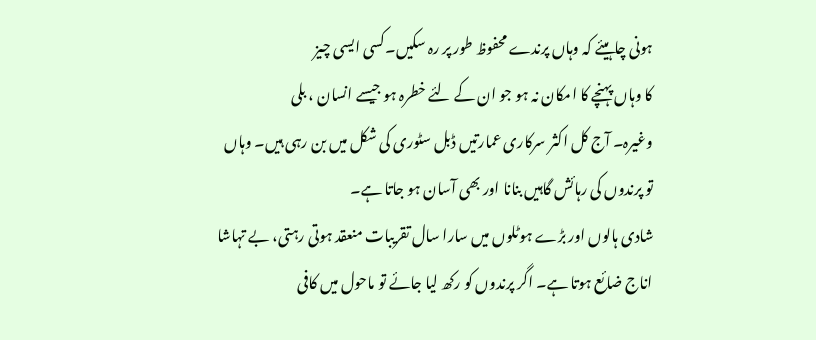ہونی چاہیئے کہ وہاں پرندے محفوظ طور پر رہ سکیں۔کسی ایسی چیز
کا وہاں پہنچے کا امکان نہ ہو جو ان کے لئے خطرہ ہو جیسے انسان ، بلی
وغیرہ۔ آج کل اکثر سرکاری عمارتیں ڈبل سٹوری کی شکل میں بن رہی ہیں۔ وہاں
تو پرندوں کی رہائش گاہیں بنانا اور بھی آسان ہو جاتا ہے۔
شادی ہالوں اور بڑے ہوٹلوں میں سارا سال تقریبات منعقد ہوتی رہتی، بے تہاشا
اناج ضائع ہوتا ہے۔ اگر پرندوں کو رکھ لیا جائے تو ماحول میں کافی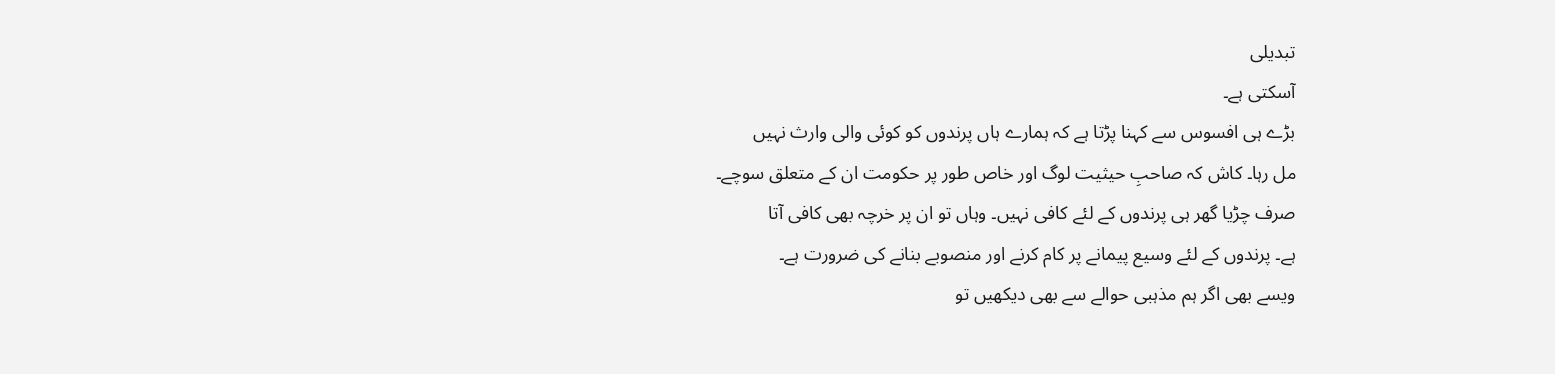تبدیلی
آسکتی ہے۔
بڑے ہی افسوس سے کہنا پڑتا ہے کہ ہمارے ہاں پرندوں کو کوئی والی وارث نہیں
مل رہا۔ کاش کہ صاحبِ حیثیت لوگ اور خاص طور پر حکومت ان کے متعلق سوچے۔
صرف چڑیا گھر ہی پرندوں کے لئے کافی نہیں۔ وہاں تو ان پر خرچہ بھی کافی آتا
ہے۔ پرندوں کے لئے وسیع پیمانے پر کام کرنے اور منصوبے بنانے کی ضرورت ہے۔
ویسے بھی اگر ہم مذہبی حوالے سے بھی دیکھیں تو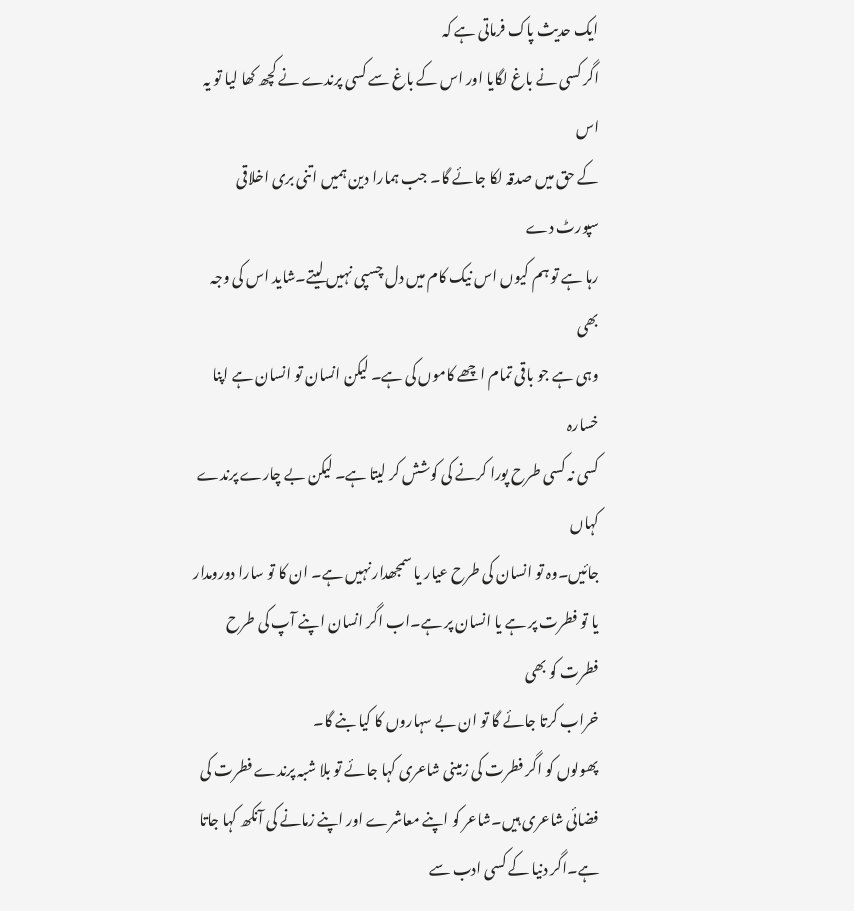ایک حدیث پاک فرماتی ہے کہ
اگر کسی نے باغ لگایا اور اس کے باغ سے کسی پرندے نے کچھ کھا لیا تو یہ اس
کے حق میں صدقہ لکا جائے گا۔ جب ہمارا دین ہمیں اتنی بری اخلاقی سپورٹ دے
رہا ہے تو ہم کیوں اس نیک کام میں دل چسپی نہیں لیتے۔شاید اس کی وجہ بھی
وہی ہے جو باقی تمام اچھے کاموں کی ہے۔ لیکن انسان تو انسان ہے اپنا خسارہ
کسی نہ کسی طرح پورا کرنے کی کوشش کر لیتا ہے۔ لیکن بے چارے پرندے کہاں
جائیں۔وہ تو انسان کی طرح عیار یا سمجھدار نہیں ہے۔ ان کا تو سارا دورومدار
یا تو فطرت پر ہے یا انسان پر ہے۔اب اگر انسان اپنے آپ کی طرح فطرت کو بھی
خراب کرتا جائے گا تو ان بے سہاروں کا کیا بنے گا۔
پھولوں کو اگر فطرت کی زمینی شاعری کہا جائے تو بلا شبہ پرندے فطرت کی
فضائی شاعری ہیں۔شاعر کو اپنے معاشرے اور اپنے زمانے کی آنکھ کہا جاتا
ہے۔اگر دنیا کے کسی ادب سے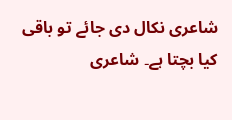شاعری نکال دی جائے تو باقی کیا بچتا ہے۔ شاعری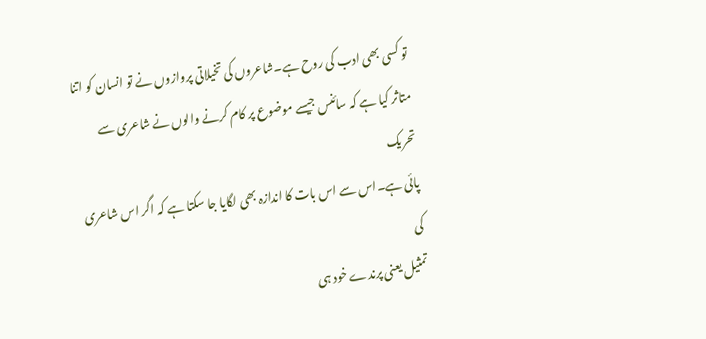تو کسی بھی ادب کی روح ہے۔شاعروں کی تخیلاتی پروازوں نے تو انسان کو اتنا
متاثر کیا ہے کہ سائنس جیسے موضوع پر کام کرنے والوں نے شاعری سے تحریک
پائی ہے۔اس سے اس بات کا اندازہ بھی لگایا جا سکتا ہے کہ اگر اس شاعری کی
تمثیل یعنی پرندے خود ہی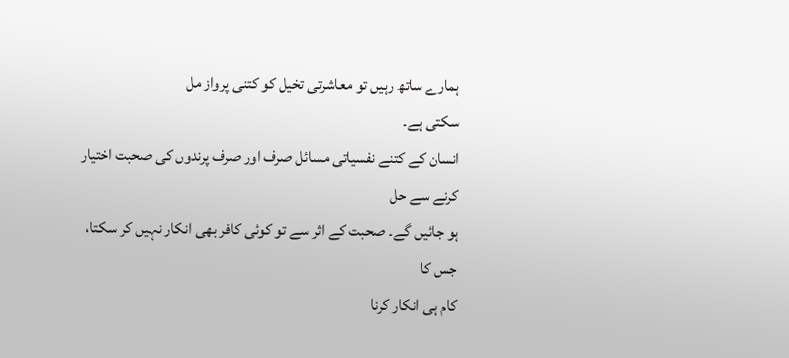ہمارے ساتھ رہیں تو معاشرتی تخیل کو کتنی پرواز مل
سکتی ہے۔
انسان کے کتنے نفسیاتی مسائل صرف اور صرف پرندوں کی صحبت اختیار کرنے سے حل
ہو جائیں گے۔ صحبت کے اثر سے تو کوئی کافر بھی انکار نہیں کر سکتا، جس کا
کام ہی انکار کرنا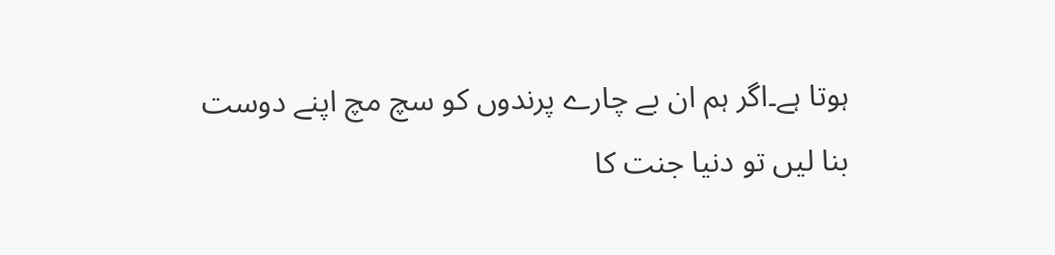ہوتا ہے۔اگر ہم ان بے چارے پرندوں کو سچ مچ اپنے دوست
بنا لیں تو دنیا جنت کا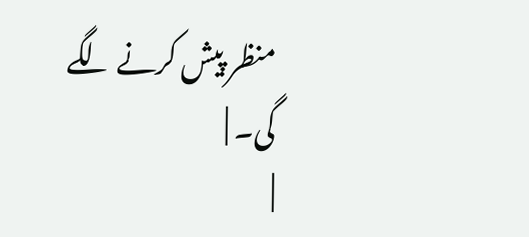منظر پیش کرنے لگے گی۔ |
|